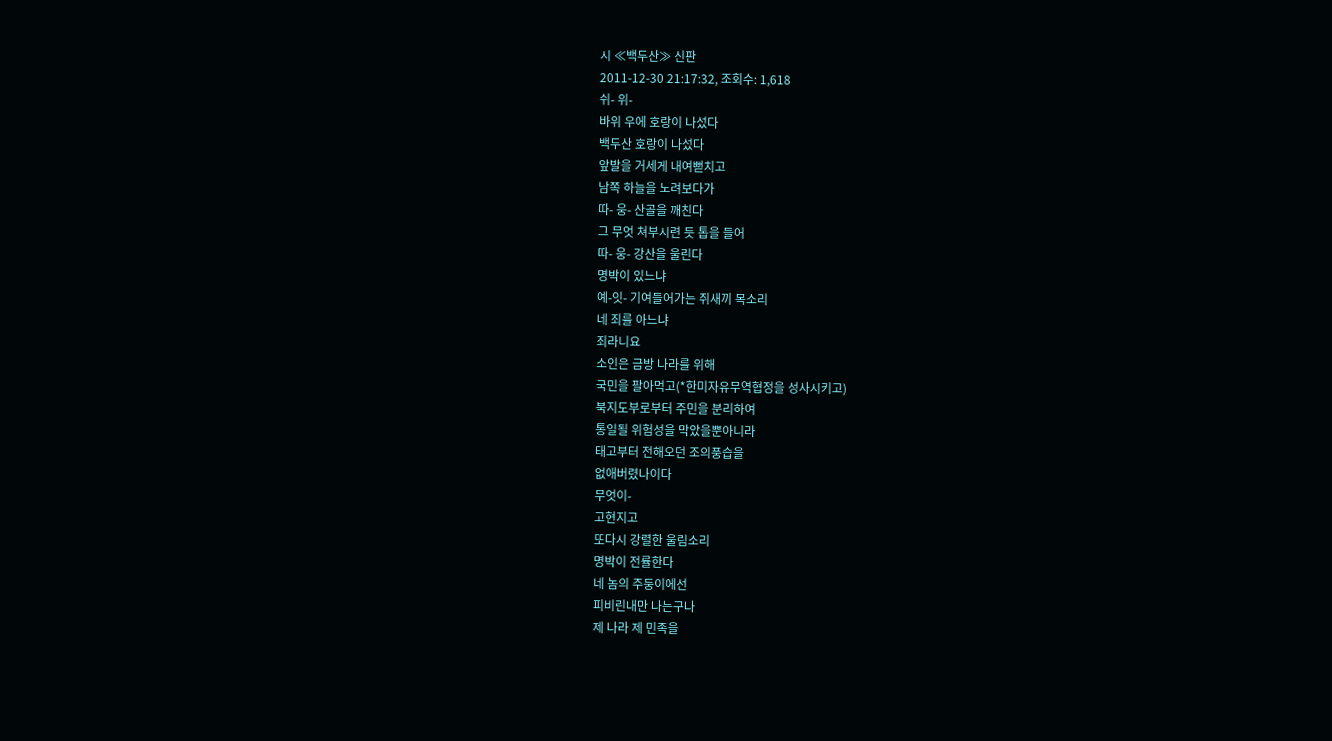시 ≪백두산≫ 신판
2011-12-30 21:17:32, 조회수: 1,618
쉬- 위-
바위 우에 호랑이 나섰다
백두산 호랑이 나섰다
앞발을 거세게 내여뻗치고
남쪽 하늘을 노려보다가
따- 웅- 산골을 깨친다
그 무엇 쳐부시련 듯 톱을 들어
따- 웅- 강산을 울린다
명박이 있느냐
예-잇- 기여들어가는 쥐새끼 목소리
네 죄를 아느냐
죄라니요
소인은 금방 나라를 위해
국민을 팔아먹고(*한미자유무역협정을 성사시키고)
북지도부로부터 주민을 분리하여
통일될 위험성을 막았을뿐아니라
태고부터 전해오던 조의풍습을
없애버렸나이다
무엇이-
고현지고
또다시 강렬한 울림소리
명박이 전률한다
네 놈의 주둥이에선
피비린내만 나는구나
제 나라 제 민족을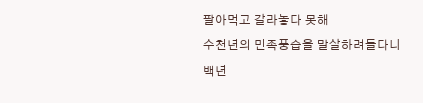팔아먹고 갈라놓다 못해
수천년의 민족풍습을 말살하려들다니
백년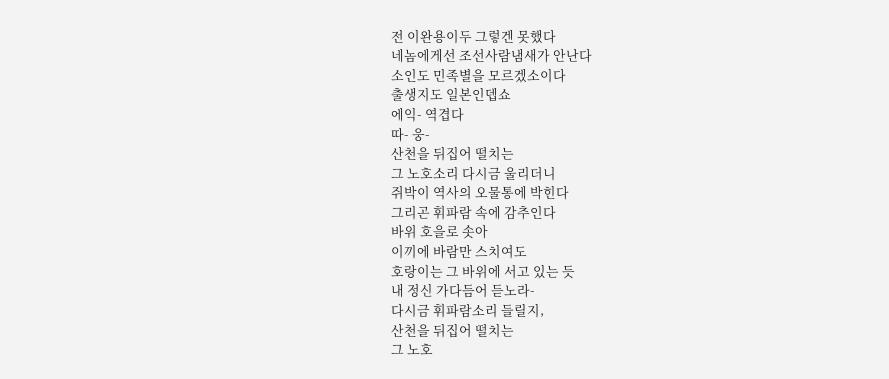전 이완용이두 그렇겐 못했다
네놈에게선 조선사람냄새가 안난다
소인도 민족별을 모르겠소이다
출생지도 일본인뎁쇼
에익- 역겹다
따- 웅-
산천을 뒤집어 떨치는
그 노호소리 다시금 울리더니
쥐박이 역사의 오물통에 박힌다
그리곤 휘파람 속에 감추인다
바위 호을로 솟아
이끼에 바람만 스치여도
호랑이는 그 바위에 서고 있는 듯
내 정신 가다듬어 듣노라-
다시금 휘파람소리 들릴지,
산천을 뒤집어 떨치는
그 노호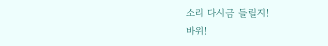소리 다시금 들릴지!
바위!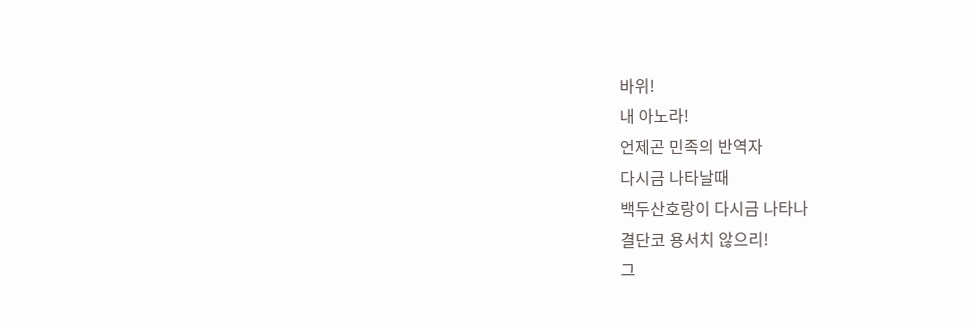바위!
내 아노라!
언제곤 민족의 반역자
다시금 나타날때
백두산호랑이 다시금 나타나
결단코 용서치 않으리!
그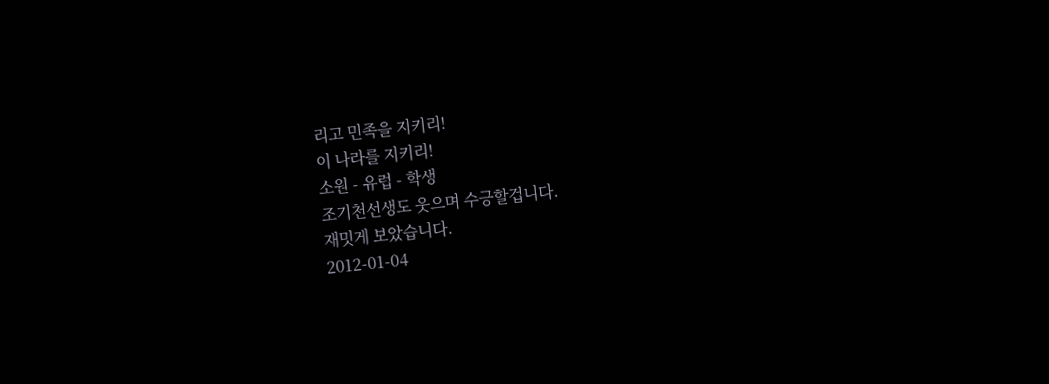리고 민족을 지키리!
이 나라를 지키리!
소원 - 유럽 - 학생
조기천선생도 웃으며 수긍할겁니다.
재밋게 보았습니다.
2012-01-04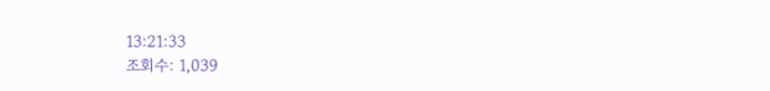13:21:33
조회수: 1,039